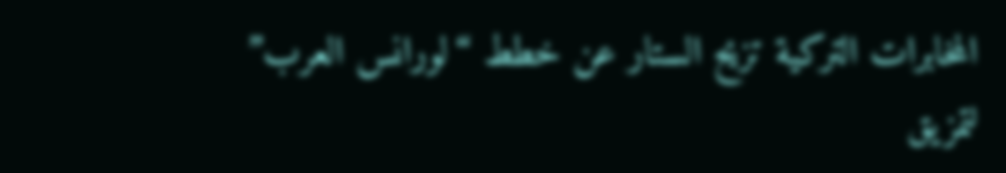المخابرات التركية تزيح الستار عن خطط “لورانس العرب” لتمزيق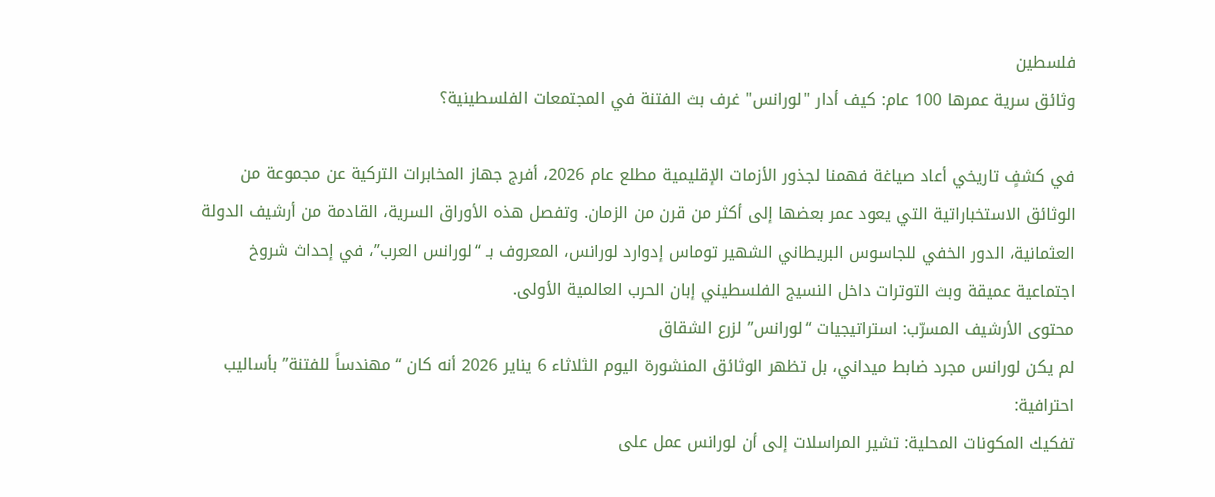فلسطين
وثائق سرية عمرها 100 عام: كيف أدار "لورانس" غرف بث الفتنة في المجتمعات الفلسطينية؟

في كشفٍ تاريخي أعاد صياغة فهمنا لجذور الأزمات الإقليمية مطلع عام 2026، أفرج جهاز المخابرات التركية عن مجموعة من الوثائق الاستخباراتية التي يعود عمر بعضها إلى أكثر من قرن من الزمان. وتفصل هذه الأوراق السرية، القادمة من أرشيف الدولة العثمانية، الدور الخفي للجاسوس البريطاني الشهير توماس إدوارد لورانس، المعروف بـ “لورانس العرب”، في إحداث شروخ اجتماعية عميقة وبث التوترات داخل النسيج الفلسطيني إبان الحرب العالمية الأولى.
محتوى الأرشيف المسرّب: استراتيجيات “لورانس” لزرع الشقاق
لم يكن لورانس مجرد ضابط ميداني، بل تظهر الوثائق المنشورة اليوم الثلاثاء 6 يناير 2026 أنه كان “مهندساً للفتنة” بأساليب احترافية:
تفكيك المكونات المحلية: تشير المراسلات إلى أن لورانس عمل على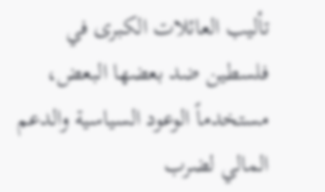تأليب العائلات الكبرى في فلسطين ضد بعضها البعض، مستخدماً الوعود السياسية والدعم المالي لضرب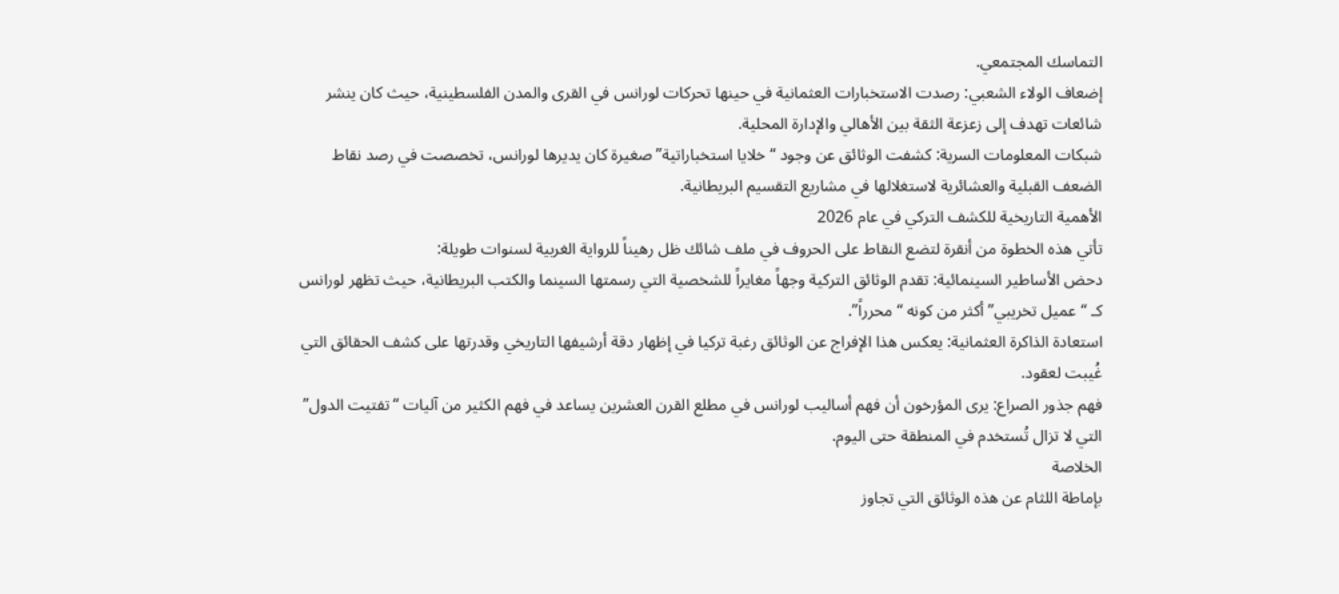التماسك المجتمعي.
إضعاف الولاء الشعبي: رصدت الاستخبارات العثمانية في حينها تحركات لورانس في القرى والمدن الفلسطينية، حيث كان ينشر شائعات تهدف إلى زعزعة الثقة بين الأهالي والإدارة المحلية.
شبكات المعلومات السرية: كشفت الوثائق عن وجود “خلايا استخباراتية” صغيرة كان يديرها لورانس، تخصصت في رصد نقاط الضعف القبلية والعشائرية لاستغلالها في مشاريع التقسيم البريطانية.
الأهمية التاريخية للكشف التركي في عام 2026
تأتي هذه الخطوة من أنقرة لتضع النقاط على الحروف في ملف شائك ظل رهيناً للرواية الغربية لسنوات طويلة:
دحض الأساطير السينمائية: تقدم الوثائق التركية وجهاً مغايراً للشخصية التي رسمتها السينما والكتب البريطانية، حيث تظهر لورانس كـ “عميل تخريبي” أكثر من كونه “محرراً”.
استعادة الذاكرة العثمانية: يعكس هذا الإفراج عن الوثائق رغبة تركيا في إظهار دقة أرشيفها التاريخي وقدرتها على كشف الحقائق التي غُيبت لعقود.
فهم جذور الصراع: يرى المؤرخون أن فهم أساليب لورانس في مطلع القرن العشرين يساعد في فهم الكثير من آليات “تفتيت الدول” التي لا تزال تُستخدم في المنطقة حتى اليوم.
الخلاصة
بإماطة اللثام عن هذه الوثائق التي تجاوز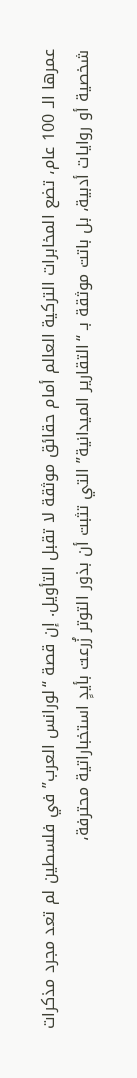عمرها الـ 100 عام، تضع المخابرات التركية العالم أمام حقائق موثقة لا تقبل التأويل. إن قصة “لورانس العرب” في فلسطين لم تعد مجرد مذكرات شخصية أو روايات أدبية، بل باتت موثقة بـ “التقارير الميدانية” التي تثبت أن بذور التوتر زُرعت بأيدٍ استخباراتية محترفة،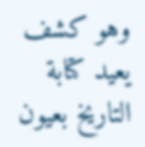وهو كشف يعيد كتابة التاريخ بعيون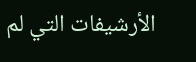الأرشيفات التي لم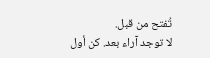تُفتح من قبل.
لا توجد آراء بعد. كن أول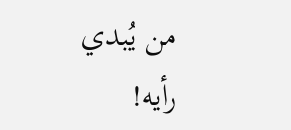من يُبدي رأيه!